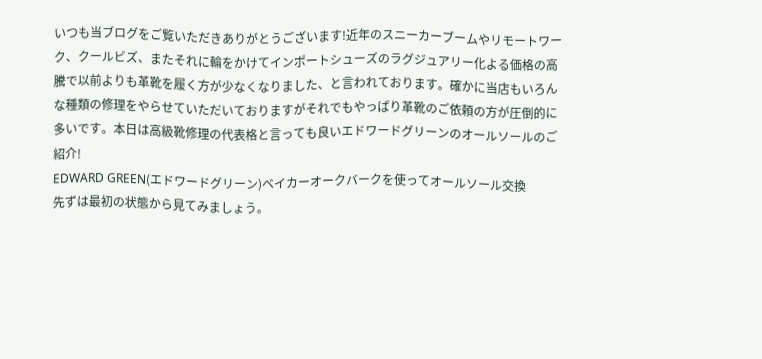いつも当ブログをご覧いただきありがとうございます!近年のスニーカーブームやリモートワーク、クールビズ、またそれに輪をかけてインポートシューズのラグジュアリー化よる価格の高騰で以前よりも革靴を履く方が少なくなりました、と言われております。確かに当店もいろんな種類の修理をやらせていただいておりますがそれでもやっぱり革靴のご依頼の方が圧倒的に多いです。本日は高級靴修理の代表格と言っても良いエドワードグリーンのオールソールのご紹介!
EDWARD GREEN(エドワードグリーン)ベイカーオークバークを使ってオールソール交換
先ずは最初の状態から見てみましょう。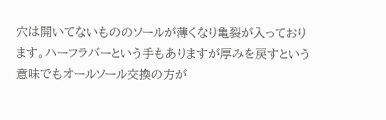穴は開いてないもののソールが薄くなり亀裂が入っております。ハーフラバーという手もありますが厚みを戻すという意味でもオールソール交換の方が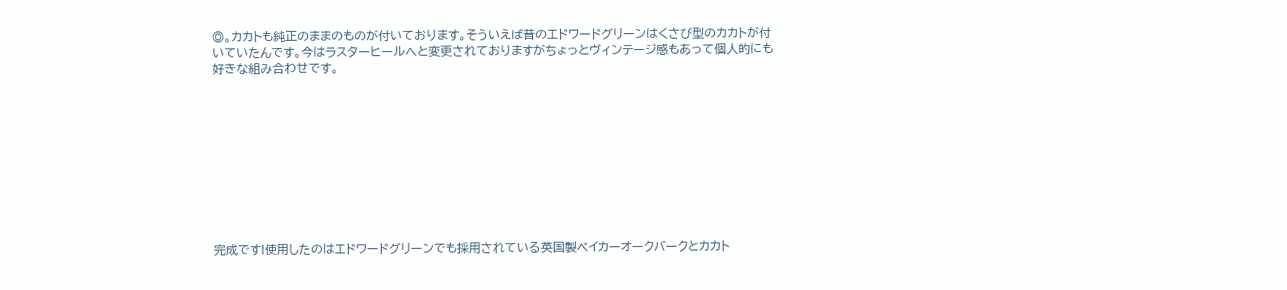◎。カカトも純正のままのものが付いております。そういえば昔のエドワードグリーンはくさび型のカカトが付いていたんです。今はラスターヒールへと変更されておりますがちょっとヴィンテージ感もあって個人的にも好きな組み合わせです。










完成です!使用したのはエドワードグリーンでも採用されている英国製ベイカーオークバークとカカト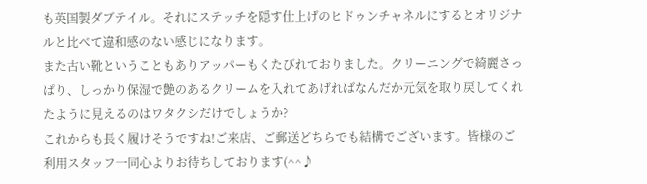も英国製ダブテイル。それにステッチを隠す仕上げのヒドゥンチャネルにするとオリジナルと比べて違和感のない感じになります。
また古い靴ということもありアッパーもくたびれておりました。クリーニングで綺麗さっぱり、しっかり保湿で艶のあるクリームを入れてあげればなんだか元気を取り戻してくれたように見えるのはワタクシだけでしょうか?
これからも長く履けそうですね!ご来店、ご郵送どちらでも結構でございます。皆様のご利用スタッフ一同心よりお待ちしております(^^♪